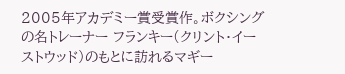2005年アカデミー賞受賞作。ボクシングの名トレーナー フランキー(クリント・イーストウッド)のもとに訪れるマギー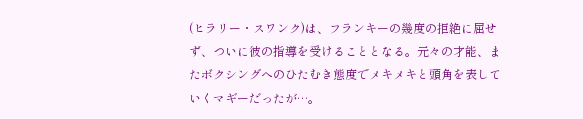(ヒラリー・スワンク)は、フランキーの幾度の拒絶に屈せず、ついに彼の指導を受けることとなる。元々の才能、またボクシングへのひたむき態度でメキメキと頭角を表していくマギーだったが…。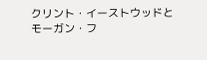クリント・イーストウッドとモーガン・フ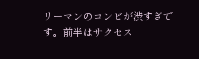リーマンのコンビが渋すぎです。前半はサクセス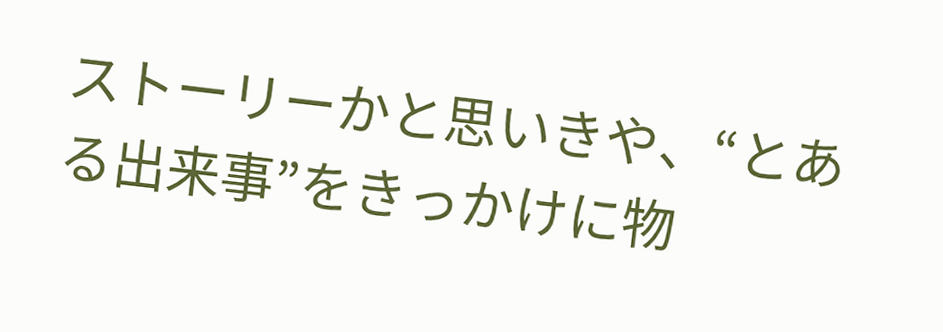ストーリーかと思いきや、“とある出来事”をきっかけに物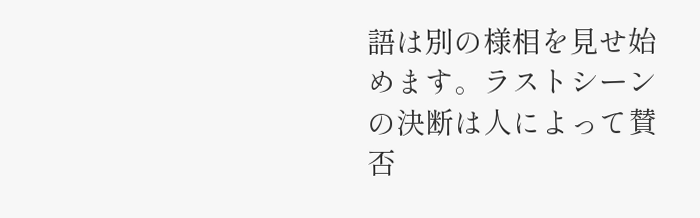語は別の様相を見せ始めます。ラストシーンの決断は人によって賛否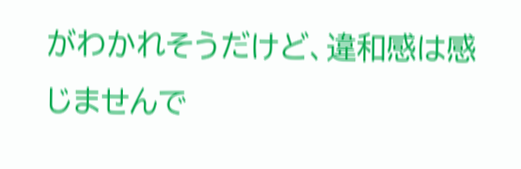がわかれそうだけど、違和感は感じませんで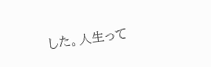した。人生って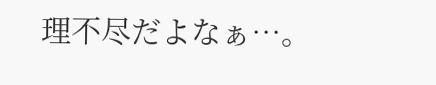理不尽だよなぁ…。